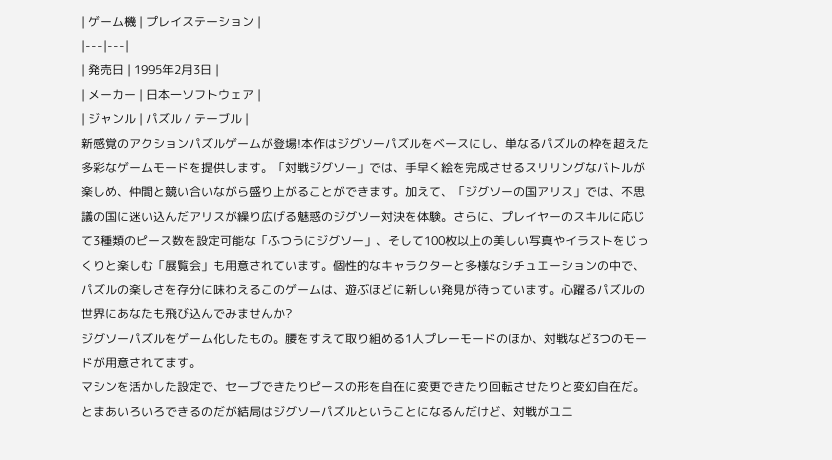| ゲーム機 | プレイステーション |
|---|---|
| 発売日 | 1995年2月3日 |
| メーカー | 日本一ソフトウェア |
| ジャンル | パズル / テーブル |
新感覚のアクションパズルゲームが登場!本作はジグソーパズルをベースにし、単なるパズルの枠を超えた多彩なゲームモードを提供します。「対戦ジグソー」では、手早く絵を完成させるスリリングなバトルが楽しめ、仲間と競い合いながら盛り上がることができます。加えて、「ジグソーの国アリス」では、不思議の国に迷い込んだアリスが繰り広げる魅惑のジグソー対決を体験。さらに、プレイヤーのスキルに応じて3種類のピース数を設定可能な「ふつうにジグソー」、そして100枚以上の美しい写真やイラストをじっくりと楽しむ「展覧会」も用意されています。個性的なキャラクターと多様なシチュエーションの中で、パズルの楽しさを存分に味わえるこのゲームは、遊ぶほどに新しい発見が待っています。心躍るパズルの世界にあなたも飛び込んでみませんか?
ジグソーパズルをゲーム化したもの。腰をすえて取り組める1人プレーモードのほか、対戦など3つのモードが用意されてます。
マシンを活かした設定で、セーブできたりピースの形を自在に変更できたり回転させたりと変幻自在だ。
とまあいろいろできるのだが結局はジグソーパズルということになるんだけど、対戦がユニ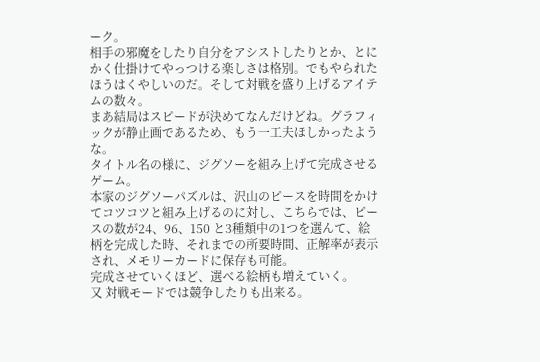ーク。
相手の邪魔をしたり自分をアシストしたりとか、とにかく仕掛けてやっつける楽しさは格別。でもやられたほうはくやしいのだ。そして対戦を盛り上げるアイテムの数々。
まあ結局はスピードが決めてなんだけどね。グラフィックが静止画であるため、もう一工夫ほしかったような。
タイトル名の様に、ジグソーを組み上げて完成させるゲーム。
本家のジグソーパズルは、沢山のピースを時間をかけてコツコツと組み上げるのに対し、こちらでは、ピースの数が24、96、150 と3種類中の1つを選んて、絵柄を完成した時、それまでの所要時間、正解率が表示され、メモリーカードに保存も可能。
完成させていくほど、選べる絵柄も増えていく。
又 対戦モードでは競争したりも出来る。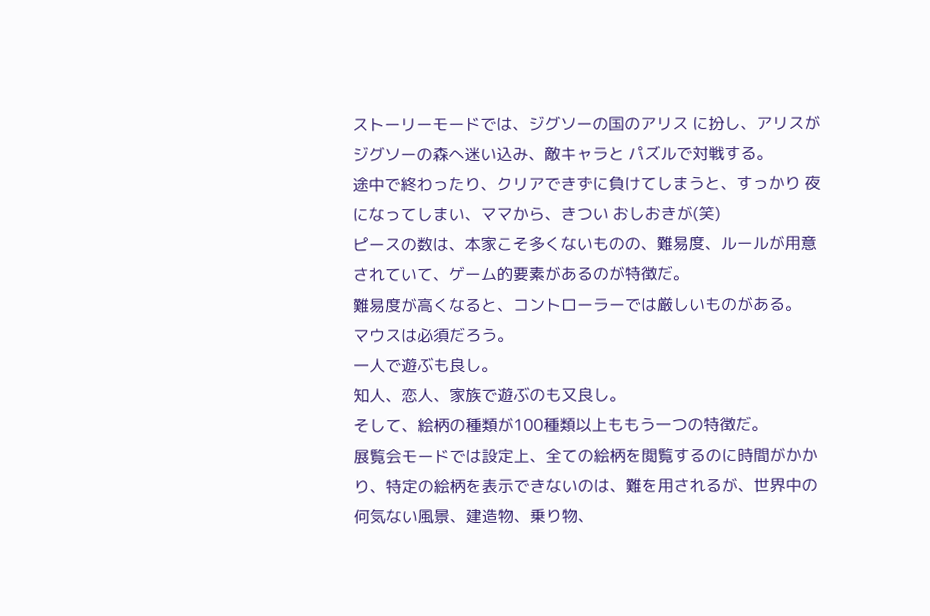ストーリーモードでは、ジグソーの国のアリス に扮し、アリスがジグソーの森へ迷い込み、敵キャラと パズルで対戦する。
途中で終わったり、クリアできずに負けてしまうと、すっかり 夜になってしまい、ママから、きつい おしおきが(笑)
ピースの数は、本家こそ多くないものの、難易度、ルールが用意されていて、ゲーム的要素があるのが特徴だ。
難易度が高くなると、コントローラーでは厳しいものがある。
マウスは必須だろう。
一人で遊ぶも良し。
知人、恋人、家族で遊ぶのも又良し。
そして、絵柄の種類が100種類以上ももう一つの特徴だ。
展覧会モードでは設定上、全ての絵柄を閲覧するのに時間がかかり、特定の絵柄を表示できないのは、難を用されるが、世界中の何気ない風景、建造物、乗り物、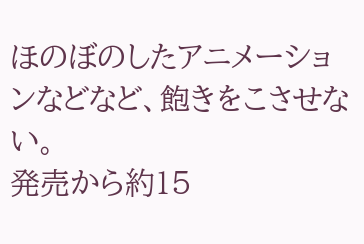ほのぼのしたアニメーションなどなど、飽きをこさせない。
発売から約15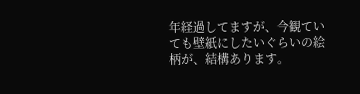年経過してますが、今観ていても壁紙にしたいぐらいの絵柄が、結構あります。